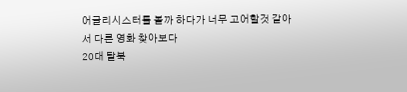어글리시스터를 볼까 하다가 너무 고어할것 같아서 다른 영화 찾아보다
20대 탈북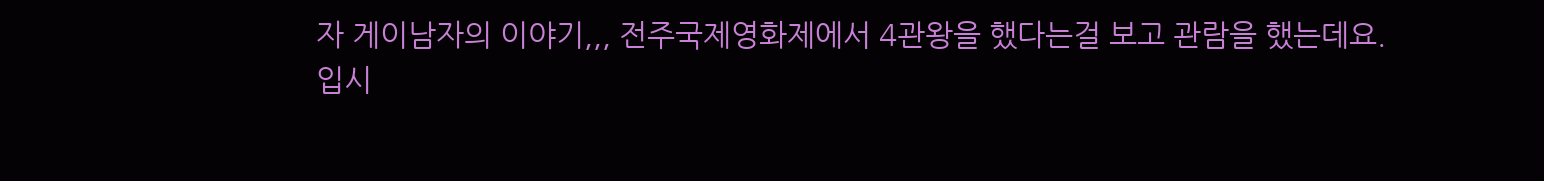자 게이남자의 이야기,,, 전주국제영화제에서 4관왕을 했다는걸 보고 관람을 했는데요.
입시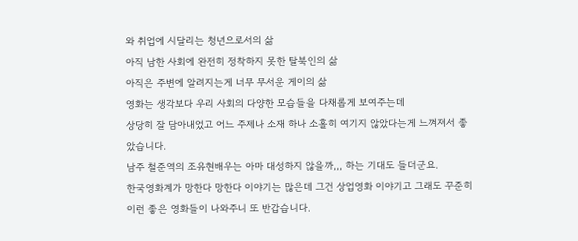와 취업에 시달리는 청년으로서의 삶
아직 남한 사회에 완전히 정착하지 못한 탈북인의 삶
아직은 주변에 알려지는게 너무 무서운 게이의 삶
영화는 생각보다 우리 사회의 다양한 모습들을 다채롭게 보여주는데
상당히 잘 담아내었고 어느 주제나 소재 하나 소홀히 여기지 않았다는게 느껴져서 좋았습니다.
남주 철준역의 조유현배우는 아마 대성하지 않을까,,, 하는 기대도 들더군요.
한국영화계가 망한다 망한다 이야기는 많은데 그건 상업영화 이야기고 그래도 꾸준히 이런 좋은 영화들이 나와주니 또 반갑습니다.